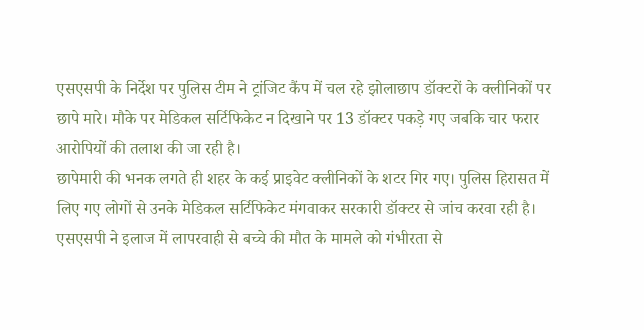एसएसपी के निर्देश पर पुलिस टीम ने ट्रांजिट कैंप में चल रहे झोलाछाप डॉक्टरों के क्लीनिकों पर छापे मारे। मौके पर मेडिकल सर्टिफिकेट न दिखाने पर 13 डॉक्टर पकड़े गए जबकि चार फरार आरोपियों की तलाश की जा रही है।
छापेमारी की भनक लगते ही शहर के कई प्राइवेट क्लीनिकों के शटर गिर गए। पुलिस हिरासत में लिए गए लोगों से उनके मेडिकल सर्टिफिकेट मंगवाकर सरकारी डॉक्टर से जांच करवा रही है।
एसएसपी ने इलाज में लापरवाही से बच्चे की मौत के मामले को गंभीरता से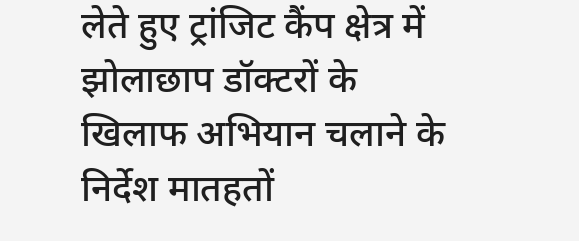लेते हुए ट्रांजिट कैंप क्षेत्र में झोलाछाप डॉक्टरों के खिलाफ अभियान चलाने के निर्देश मातहतों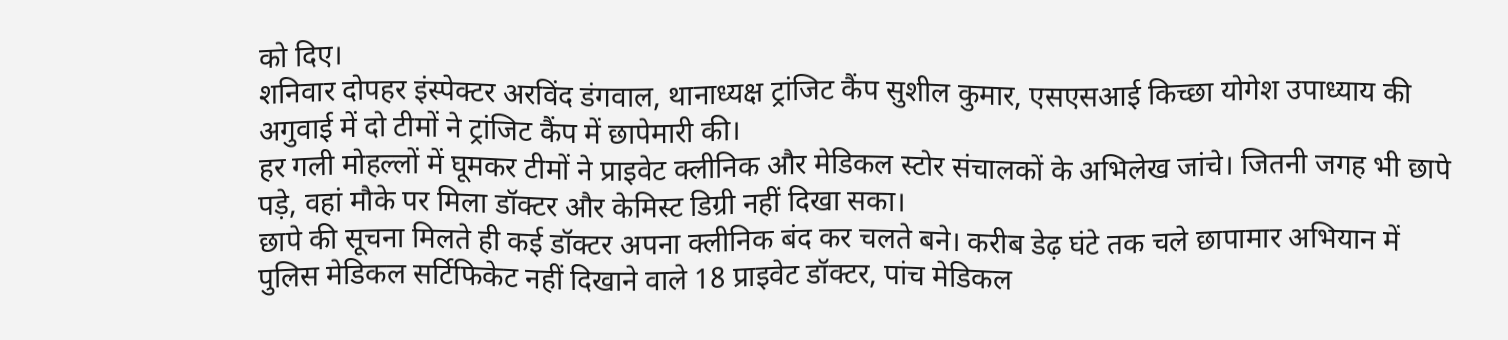को दिए।
शनिवार दोपहर इंस्पेक्टर अरविंद डंगवाल, थानाध्यक्ष ट्रांजिट कैंप सुशील कुमार, एसएसआई किच्छा योगेश उपाध्याय की अगुवाई में दो टीमों ने ट्रांजिट कैंप में छापेमारी की।
हर गली मोहल्लों में घूमकर टीमों ने प्राइवेट क्लीनिक और मेडिकल स्टोर संचालकों के अभिलेख जांचे। जितनी जगह भी छापे पड़े, वहां मौके पर मिला डॉक्टर और केमिस्ट डिग्री नहीं दिखा सका।
छापे की सूचना मिलते ही कई डॉक्टर अपना क्लीनिक बंद कर चलते बने। करीब डेढ़ घंटे तक चले छापामार अभियान में पुलिस मेडिकल सर्टिफिकेट नहीं दिखाने वाले 18 प्राइवेट डॉक्टर, पांच मेडिकल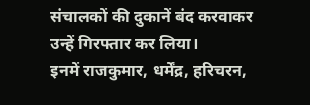संचालकों की दुकानें बंद करवाकर उन्हें गिरफ्तार कर लिया।
इनमें राजकुमार, धर्मेंद्र, हरिचरन,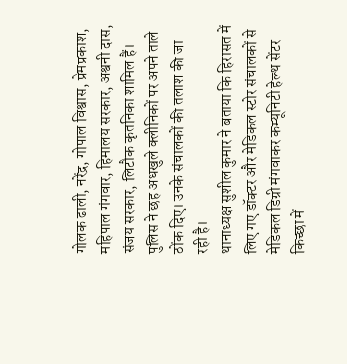गोलक ढाली, नरेंद्र, गोपाल विश्वास, प्रेमप्रकाश, महिपाल गंगवार, हिमालय सरकार, अश्वनी दास, संजय सरकार, लिटौक कृतनिका शामिल हैं। पुलिस ने छह अधखुले क्लीनिकों पर अपने ताले ठोंक दिए। उनके संचालकों की तलाश की जा रही है।
थानाध्यक्ष सुशील कुमार ने बताया कि हिरासत में लिए गए डॉक्टर और मेडिकल स्टोर संचालकों से मेडिकल डिग्री मंगवाकर कम्यूनिटी हेल्थ सेंटर किच्छा में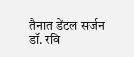तैनात डेंटल सर्जन डॉ. रवि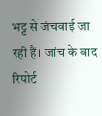भट्ट से जंचवाई जा रही हैं। जांच के बाद रिपोर्ट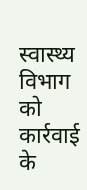स्वास्थ्य विभाग को कार्रवाई के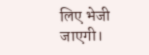लिए भेजी जाएगी।